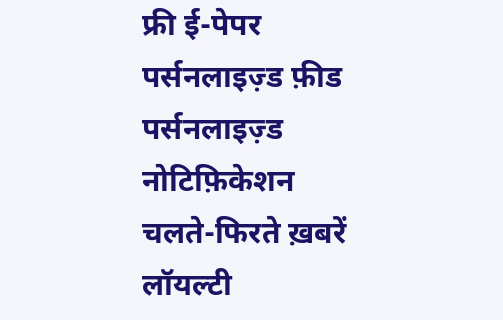फ्री ई-पेपर
पर्सनलाइज़्ड फ़ीड
पर्सनलाइज़्ड नोटिफ़िकेशन
चलते-फिरते ख़बरें
लॉयल्टी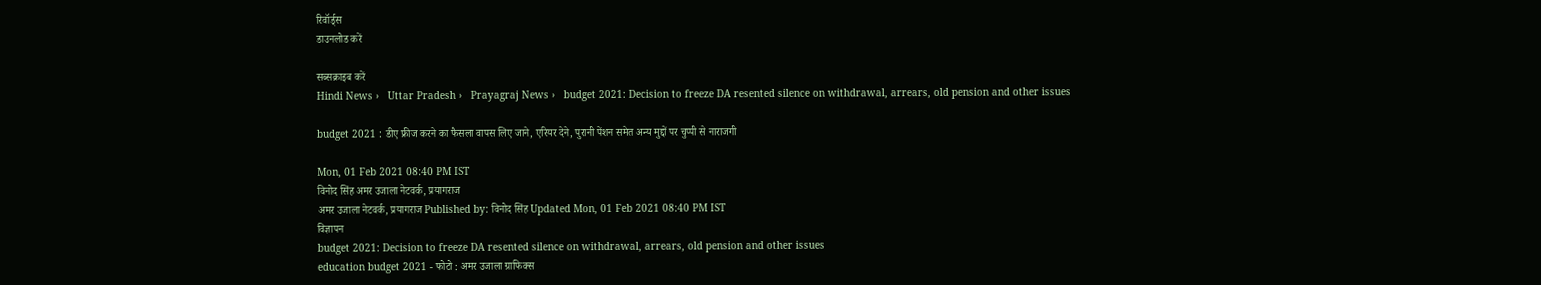रिवॉर्ड्स
डाउनलोड करें

सब्सक्राइब करें
Hindi News ›   Uttar Pradesh ›   Prayagraj News ›   budget 2021: Decision to freeze DA resented silence on withdrawal, arrears, old pension and other issues

budget 2021 : डीए फ्रीज करने का फैसला वापस लिए जाने, एरियर देने, पुरानी पेंशन समेत अन्य मुद्दों पर चुप्पी से नाराजगी

Mon, 01 Feb 2021 08:40 PM IST
विनोद सिंह अमर उजाला नेटवर्क, प्रयागराज
अमर उजाला नेटवर्क, प्रयागराज Published by: विनोद सिंह Updated Mon, 01 Feb 2021 08:40 PM IST
विज्ञापन
budget 2021: Decision to freeze DA resented silence on withdrawal, arrears, old pension and other issues
education budget 2021 - फोटो : अमर उजाला ग्राफिक्स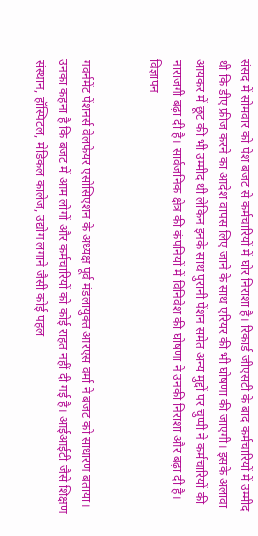संसद में सोमवार को पेश बजट से कर्मचारियों में घोर निराशा है। रिकार्ड जीएसटी के बाद कर्मचारियों में उम्मीद थी कि डीए फ्रीज करने का आदेश वापस लिए जाने के साथ एरियर की भी घोषणा की जाएगी। इसके अलावा आयकर में छूट की भी उम्मीद थी लेकिन इनके साथ पुरानी पेंशन समेत अन्य मुद्दों पर चुप्पी ने कर्मचारियों की नाराजगी बढ़ा दी है। सार्वजनिक क्षेत्र की कंपनियों में विनिवेश की घोषणा ने उनकी निराशा और बढ़ा दी है।
विज्ञापन


गवर्नमेंट पेंशनर्स वेलफेयर एसोसिएशन के अध्यक्ष पूर्व मंडलायुक्त आरएस वर्मा ने बजट को साधारण बताया। उनका कहना है कि बजट में आम लोगों और कर्मचारियों को कोई राहत नहीं दी गई है। आईआईटी जैसे शिक्षण संस्थान, हॉस्पिटल, मेडिकल कालेज, उद्योग लगाने जैसी कोई पहल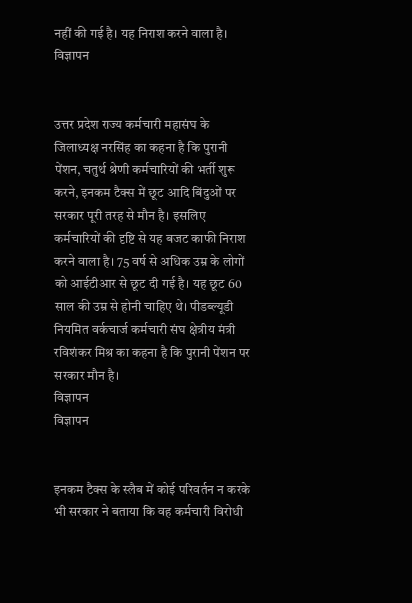नहीं की गई है। यह निराश करने वाला है।
विज्ञापन


उत्तर प्रदेश राज्य कर्मचारी महासंघ के जिलाध्यक्ष नरसिंह का कहना है कि पुरानी पेंशन, चतुर्थ श्रेणी कर्मचारियों की भर्ती शुरू करने, इनकम टैक्स में छूट आदि बिंदुओं पर सरकार पूरी तरह से मौन है। इसलिए कर्मचारियों की दृष्टि से यह बजट काफी निराश करने वाला है। 75 वर्ष से अधिक उम्र के लोगों को आईटीआर से छूट दी गई है। यह छूट 60 साल की उम्र से होनी चाहिए थे। पीडब्ल्यूडी नियमित वर्कचार्ज कर्मचारी संघ क्षेत्रीय मंत्री रविशंकर मिश्र का कहना है कि पुरानी पेंशन पर सरकार मौन है।
विज्ञापन
विज्ञापन


इनकम टैक्स के स्लैब में कोई परिवर्तन न करके भी सरकार ने बताया कि वह कर्मचारी विरोधी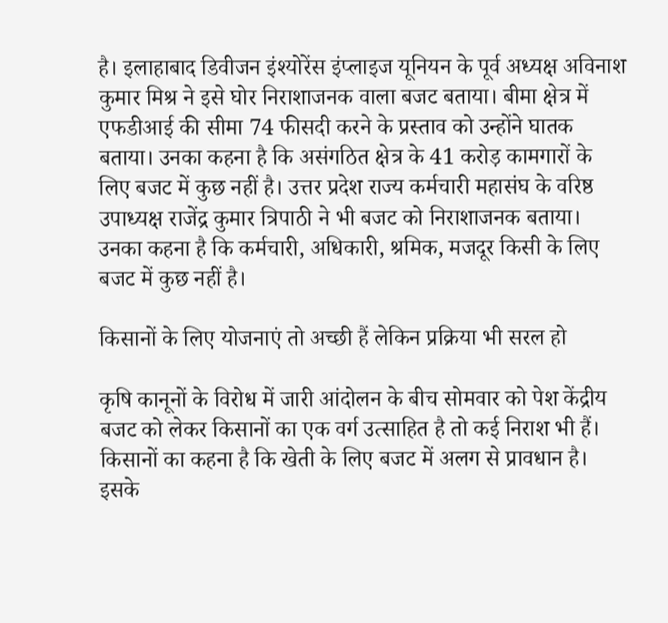है। इलाहाबाद डिवीजन इंश्योरेंस इंप्लाइज यूनियन के पूर्व अध्यक्ष अविनाश कुमार मिश्र ने इसे घोर निराशाजनक वाला बजट बताया। बीमा क्षेत्र में एफडीआई की सीमा 74 फीसदी करने के प्रस्ताव को उन्होंने घातक बताया। उनका कहना है कि असंगठित क्षेत्र के 41 करोड़ कामगारों के लिए बजट में कुछ नहीं है। उत्तर प्रदेश राज्य कर्मचारी महासंघ के वरिष्ठ उपाध्यक्ष राजेंद्र कुमार त्रिपाठी ने भी बजट को निराशाजनक बताया। उनका कहना है कि कर्मचारी, अधिकारी, श्रमिक, मजदूर किसी के लिए बजट में कुछ नहीं है।

किसानों के लिए योजनाएं तो अच्छी हैं लेकिन प्रक्रिया भी सरल हो

कृषि कानूनों के विरोध में जारी आंदोलन के बीच सोमवार को पेश केंद्रीय बजट को लेकर किसानों का एक वर्ग उत्साहित है तो कई निराश भी हैं। किसानों का कहना है कि खेती के लिए बजट में अलग से प्रावधान है। इसके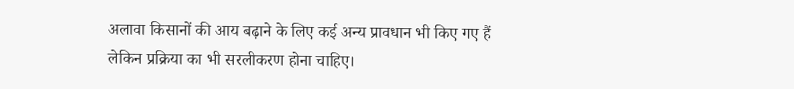अलावा किसानों की आय बढ़ाने के लिए कई अन्य प्रावधान भी किए गए हैं लेकिन प्रक्रिया का भी सरलीकरण होना चाहिए।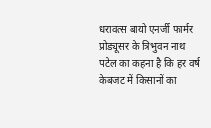धरावत्स बायो एनर्जी फार्मर प्रोड्यूसर के त्रिभुवन नाथ पटेल का कहना है कि हर वर्ष केबजट में किसानों का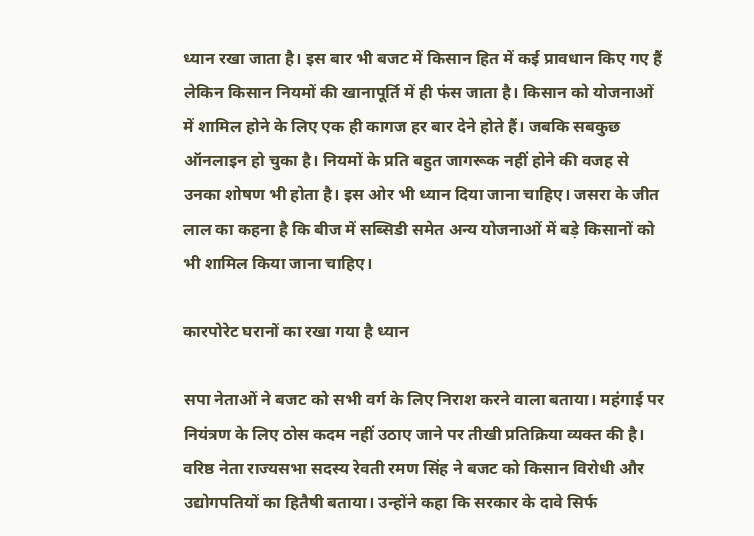ध्यान रखा जाता है। इस बार भी बजट में किसान हित में कई प्रावधान किए गए हैं लेकिन किसान नियमों की खानापूर्ति में ही फंस जाता है। किसान को योजनाओं में शामिल होने के लिए एक ही कागज हर बार देने होते हैं। जबकि सबकुछ ऑनलाइन हो चुका है। नियमों के प्रति बहुत जागरूक नहीं होने की वजह से उनका शोषण भी होता है। इस ओर भी ध्यान दिया जाना चाहिए। जसरा के जीत लाल का कहना है कि बीज में सब्सिडी समेत अन्य योजनाओं में बड़े किसानों को भी शामिल किया जाना चाहिए।

कारपोरेट घरानों का रखा गया है ध्यान

सपा नेताओं ने बजट को सभी वर्ग के लिए निराश करने वाला बताया। महंगाई पर नियंत्रण के लिए ठोस कदम नहीं उठाए जाने पर तीखी प्रतिक्रिया व्यक्त की है। वरिष्ठ नेता राज्यसभा सदस्य रेवती रमण सिंह ने बजट को किसान विरोधी और उद्योगपतियों का हितैषी बताया। उन्होंने कहा कि सरकार के दावे सिर्फ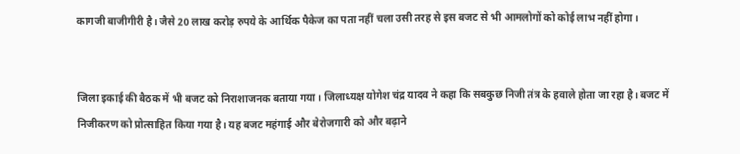कागजी बाजीगीरी है। जैसे 20 लाख करोड़ रुपये के आर्थिक पैकेज का पता नहीं चला उसी तरह से इस बजट से भी आमलोगों को कोई लाभ नहीं होगा।


जिला इकाई की बैठक में भी बजट को निराशाजनक बताया गया। जिलाध्यक्ष योगेश चंद्र यादव ने कहा कि सबकुछ निजी तंत्र के हवाले होता जा रहा है। बजट में निजीकरण को प्रोत्साहित किया गया है। यह बजट महंगाई और बेरोजगारी को और बढ़ाने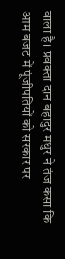वाला है। प्रवक्ता दान बहादुर मधुर ने तंज कसा कि आम बजट में पूंजीपतियों को सरकार पर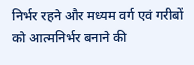निर्भर रहने और मध्यम वर्ग एवं गरीबों को आत्मनिर्भर बनाने की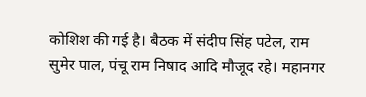कोशिश की गई है। बैठक में संदीप सिंह पटेल, राम सुमेर पाल, पंचू राम निषाद आदि मौजूद रहे। महानगर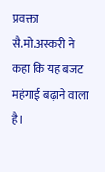प्रवक्ता सै.मो.अस्करी ने कहा कि यह बजट महंगाई बढ़ाने वाला है।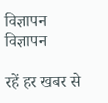विज्ञापन
विज्ञापन

रहें हर खबर से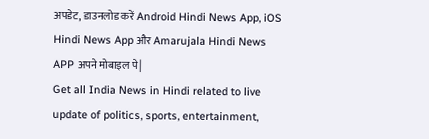अपडेट, डाउनलोड करें Android Hindi News App, iOS Hindi News App और Amarujala Hindi News APP अपने मोबाइल पे|
Get all India News in Hindi related to live update of politics, sports, entertainment,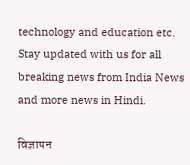technology and education etc. Stay updated with us for all breaking news from India News and more news in Hindi.

विज्ञापन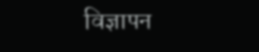विज्ञापन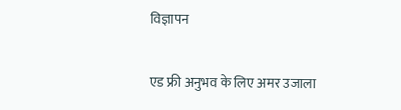विज्ञापन

एड फ्री अनुभव के लिए अमर उजाला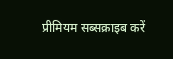प्रीमियम सब्सक्राइब करें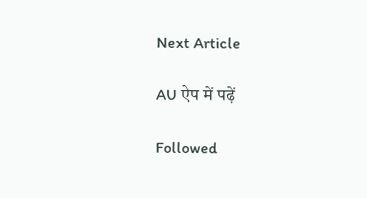Next Article

AU ऐप में पढ़ें

Followed